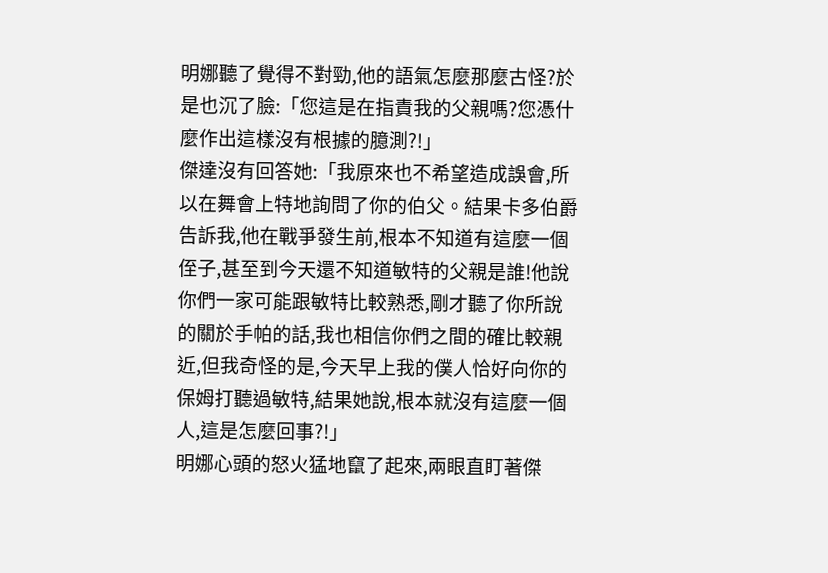明娜聽了覺得不對勁,他的語氣怎麼那麼古怪?於是也沉了臉:「您這是在指責我的父親嗎?您憑什麼作出這樣沒有根據的臆測?!」
傑達沒有回答她:「我原來也不希望造成誤會,所以在舞會上特地詢問了你的伯父。結果卡多伯爵告訴我,他在戰爭發生前,根本不知道有這麼一個侄子,甚至到今天還不知道敏特的父親是誰!他說你們一家可能跟敏特比較熟悉,剛才聽了你所說的關於手帕的話,我也相信你們之間的確比較親近,但我奇怪的是,今天早上我的僕人恰好向你的保姆打聽過敏特,結果她說,根本就沒有這麼一個人,這是怎麼回事?!」
明娜心頭的怒火猛地竄了起來,兩眼直盯著傑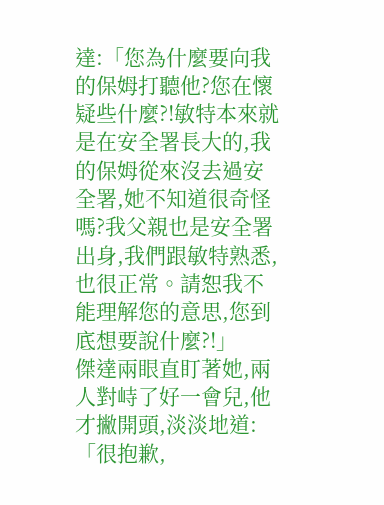達:「您為什麼要向我的保姆打聽他?您在懷疑些什麼?!敏特本來就是在安全署長大的,我的保姆從來沒去過安全署,她不知道很奇怪嗎?我父親也是安全署出身,我們跟敏特熟悉,也很正常。請恕我不能理解您的意思,您到底想要說什麼?!」
傑達兩眼直盯著她,兩人對峙了好一會兒,他才撇開頭,淡淡地道:「很抱歉,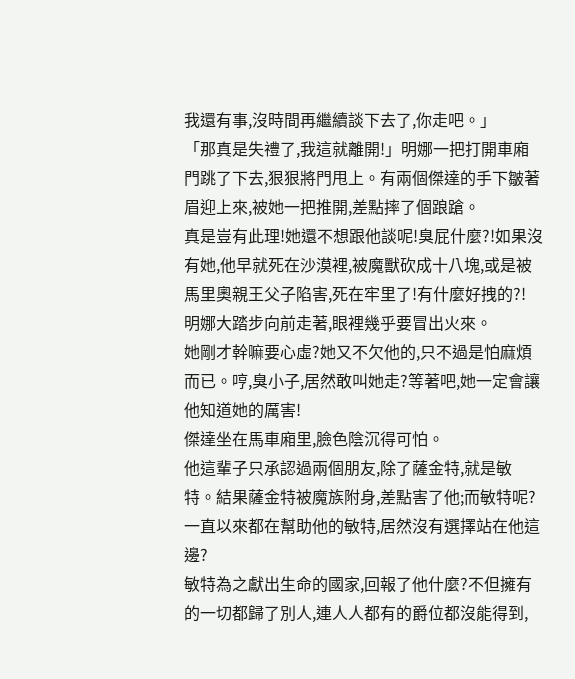我還有事,沒時間再繼續談下去了,你走吧。」
「那真是失禮了,我這就離開!」明娜一把打開車廂門跳了下去,狠狠將門甩上。有兩個傑達的手下皺著眉迎上來,被她一把推開,差點摔了個踉蹌。
真是豈有此理!她還不想跟他談呢!臭屁什麼?!如果沒有她,他早就死在沙漠裡,被魔獸砍成十八塊,或是被馬里奧親王父子陷害,死在牢里了!有什麼好拽的?!
明娜大踏步向前走著,眼裡幾乎要冒出火來。
她剛才幹嘛要心虛?她又不欠他的,只不過是怕麻煩而已。哼,臭小子,居然敢叫她走?等著吧,她一定會讓他知道她的厲害!
傑達坐在馬車廂里,臉色陰沉得可怕。
他這輩子只承認過兩個朋友,除了薩金特,就是敏特。結果薩金特被魔族附身,差點害了他;而敏特呢?一直以來都在幫助他的敏特,居然沒有選擇站在他這邊?
敏特為之獻出生命的國家,回報了他什麼?不但擁有的一切都歸了別人,連人人都有的爵位都沒能得到,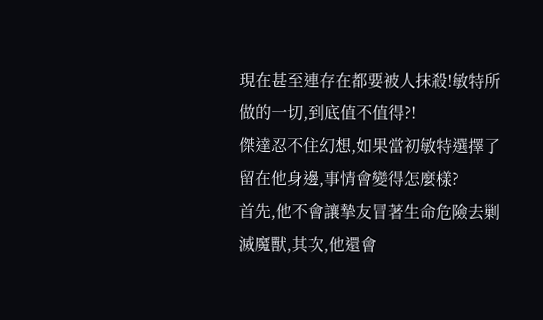現在甚至連存在都要被人抹殺!敏特所做的一切,到底值不值得?!
傑達忍不住幻想,如果當初敏特選擇了留在他身邊,事情會變得怎麼樣?
首先,他不會讓摯友冒著生命危險去剿滅魔獸,其次,他還會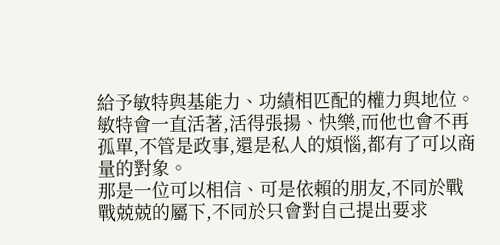給予敏特與基能力、功績相匹配的權力與地位。敏特會一直活著,活得張揚、快樂,而他也會不再孤單,不管是政事,還是私人的煩惱,都有了可以商量的對象。
那是一位可以相信、可是依賴的朋友,不同於戰戰兢兢的屬下,不同於只會對自己提出要求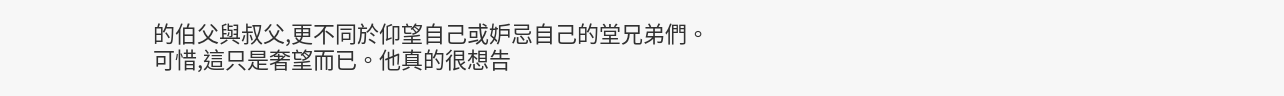的伯父與叔父,更不同於仰望自己或妒忌自己的堂兄弟們。
可惜,這只是奢望而已。他真的很想告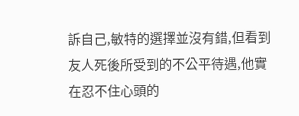訴自己,敏特的選擇並沒有錯,但看到友人死後所受到的不公平待遇,他實在忍不住心頭的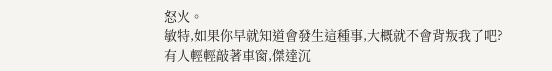怒火。
敏特,如果你早就知道會發生這種事,大概就不會背叛我了吧?
有人輕輕敲著車窗,傑達沉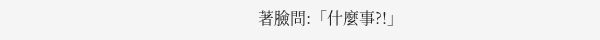著臉問:「什麼事?!」